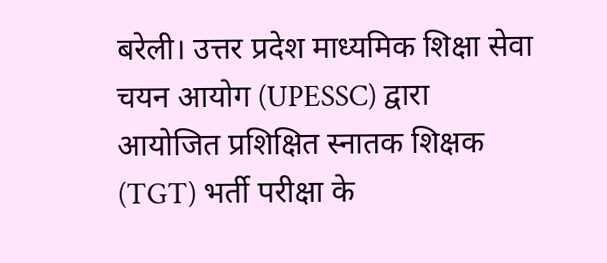बरेली। उत्तर प्रदेश माध्यमिक शिक्षा सेवा चयन आयोग (UPESSC) द्वारा आयोजित प्रशिक्षित स्नातक शिक्षक (TGT) भर्ती परीक्षा के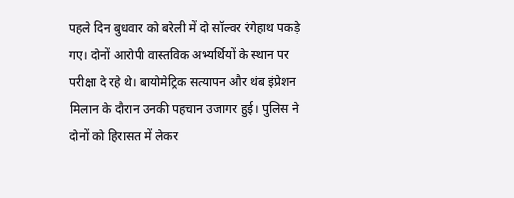पहले दिन बुधवार को बरेली में दो सॉल्वर रंगेहाथ पकड़े गए। दोनों आरोपी वास्तविक अभ्यर्थियों के स्थान पर परीक्षा दे रहे थे। बायोमेट्रिक सत्यापन और थंब इंप्रेशन मिलान के दौरान उनकी पहचान उजागर हुई। पुलिस ने दोनों को हिरासत में लेकर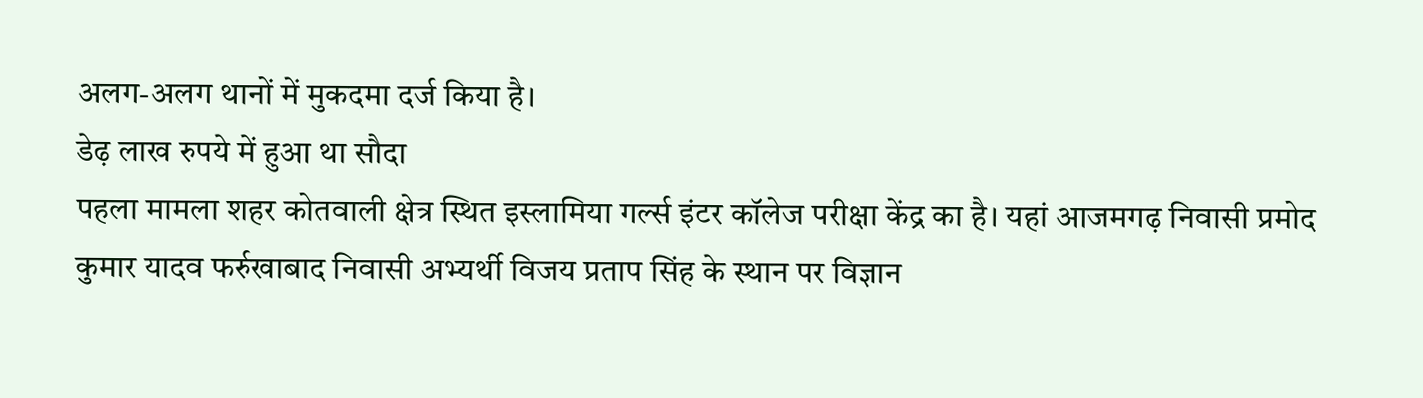अलग-अलग थानों में मुकदमा दर्ज किया है।
डेढ़ लाख रुपये में हुआ था सौदा
पहला मामला शहर कोतवाली क्षेत्र स्थित इस्लामिया गर्ल्स इंटर कॉलेज परीक्षा केंद्र का है। यहां आजमगढ़ निवासी प्रमोद कुमार यादव फर्रुखाबाद निवासी अभ्यर्थी विजय प्रताप सिंह के स्थान पर विज्ञान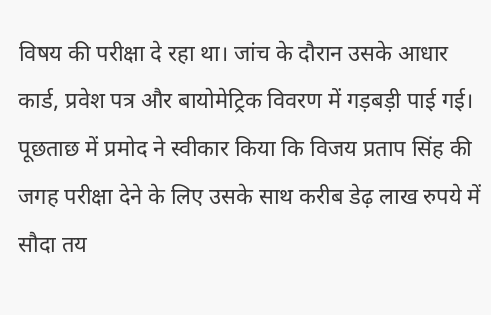विषय की परीक्षा दे रहा था। जांच के दौरान उसके आधार कार्ड, प्रवेश पत्र और बायोमेट्रिक विवरण में गड़बड़ी पाई गई।
पूछताछ में प्रमोद ने स्वीकार किया कि विजय प्रताप सिंह की जगह परीक्षा देने के लिए उसके साथ करीब डेढ़ लाख रुपये में सौदा तय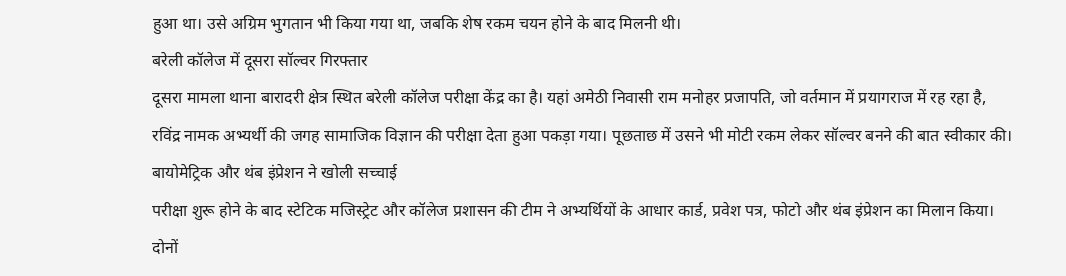हुआ था। उसे अग्रिम भुगतान भी किया गया था, जबकि शेष रकम चयन होने के बाद मिलनी थी।
बरेली कॉलेज में दूसरा सॉल्वर गिरफ्तार
दूसरा मामला थाना बारादरी क्षेत्र स्थित बरेली कॉलेज परीक्षा केंद्र का है। यहां अमेठी निवासी राम मनोहर प्रजापति, जो वर्तमान में प्रयागराज में रह रहा है, रविंद्र नामक अभ्यर्थी की जगह सामाजिक विज्ञान की परीक्षा देता हुआ पकड़ा गया। पूछताछ में उसने भी मोटी रकम लेकर सॉल्वर बनने की बात स्वीकार की।
बायोमेट्रिक और थंब इंप्रेशन ने खोली सच्चाई
परीक्षा शुरू होने के बाद स्टेटिक मजिस्ट्रेट और कॉलेज प्रशासन की टीम ने अभ्यर्थियों के आधार कार्ड, प्रवेश पत्र, फोटो और थंब इंप्रेशन का मिलान किया। दोनों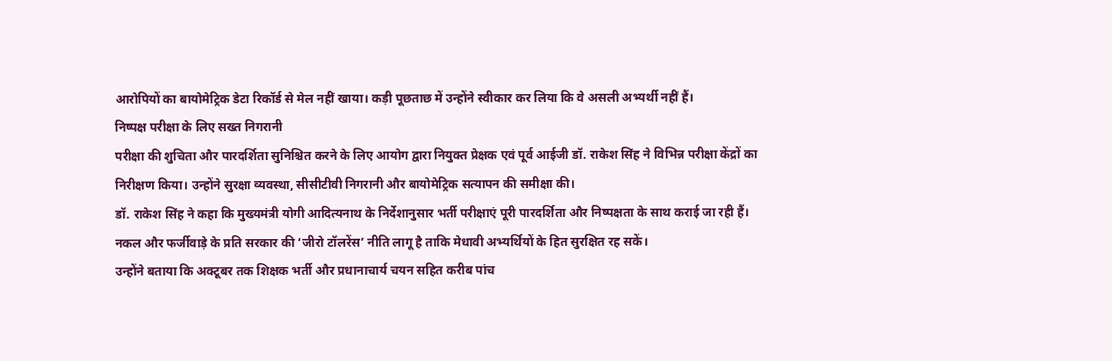आरोपियों का बायोमेट्रिक डेटा रिकॉर्ड से मेल नहीं खाया। कड़ी पूछताछ में उन्होंने स्वीकार कर लिया कि वे असली अभ्यर्थी नहीं हैं।
निष्पक्ष परीक्षा के लिए सख्त निगरानी
परीक्षा की शुचिता और पारदर्शिता सुनिश्चित करने के लिए आयोग द्वारा नियुक्त प्रेक्षक एवं पूर्व आईजी डॉ. राकेश सिंह ने विभिन्न परीक्षा केंद्रों का निरीक्षण किया। उन्होंने सुरक्षा व्यवस्था, सीसीटीवी निगरानी और बायोमेट्रिक सत्यापन की समीक्षा की।
डॉ. राकेश सिंह ने कहा कि मुख्यमंत्री योगी आदित्यनाथ के निर्देशानुसार भर्ती परीक्षाएं पूरी पारदर्शिता और निष्पक्षता के साथ कराई जा रही हैं। नकल और फर्जीवाड़े के प्रति सरकार की ‘जीरो टॉलरेंस’ नीति लागू है ताकि मेधावी अभ्यर्थियों के हित सुरक्षित रह सकें।
उन्होंने बताया कि अक्टूबर तक शिक्षक भर्ती और प्रधानाचार्य चयन सहित करीब पांच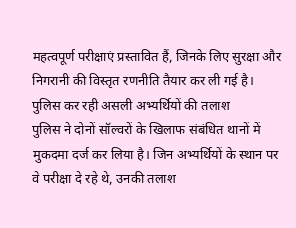महत्वपूर्ण परीक्षाएं प्रस्तावित हैं, जिनके लिए सुरक्षा और निगरानी की विस्तृत रणनीति तैयार कर ली गई है।
पुलिस कर रही असली अभ्यर्थियों की तलाश
पुलिस ने दोनों सॉल्वरों के खिलाफ संबंधित थानों में मुकदमा दर्ज कर लिया है। जिन अभ्यर्थियों के स्थान पर वे परीक्षा दे रहे थे, उनकी तलाश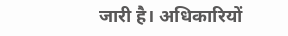जारी है। अधिकारियों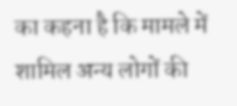का कहना है कि मामले में शामिल अन्य लोगों की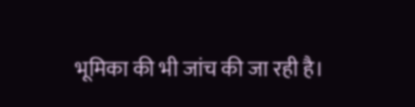भूमिका की भी जांच की जा रही है।